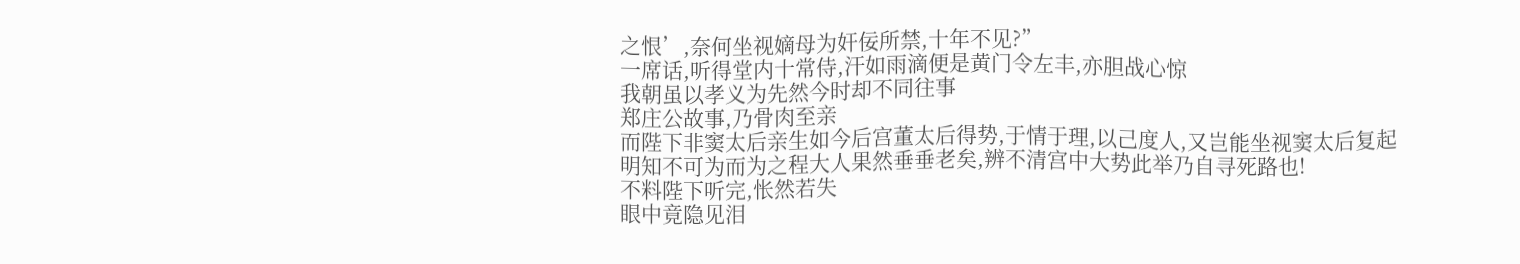之恨’,奈何坐视嫡母为奸佞所禁,十年不见?”
一席话,听得堂内十常侍,汗如雨滴便是黄门令左丰,亦胆战心惊
我朝虽以孝义为先然今时却不同往事
郑庄公故事,乃骨肉至亲
而陛下非窦太后亲生如今后宫董太后得势,于情于理,以己度人,又岂能坐视窦太后复起
明知不可为而为之程大人果然垂垂老矣,辨不清宫中大势此举乃自寻死路也!
不料陛下听完,怅然若失
眼中竟隐见泪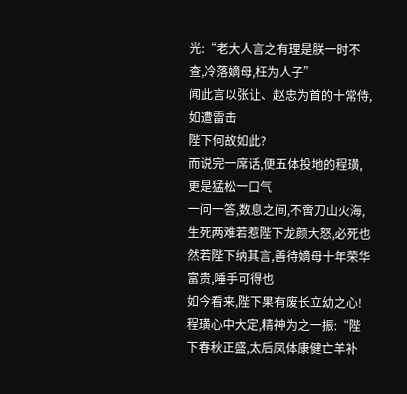光:“老大人言之有理是朕一时不查,冷落嫡母,枉为人子”
闻此言以张让、赵忠为首的十常侍,如遭雷击
陛下何故如此?
而说完一席话,便五体投地的程璜,更是猛松一口气
一问一答,数息之间,不啻刀山火海,生死两难若惹陛下龙颜大怒,必死也然若陛下纳其言,善待嫡母十年荣华富贵,唾手可得也
如今看来,陛下果有废长立幼之心!
程璜心中大定,精神为之一振:“陛下春秋正盛,太后凤体康健亡羊补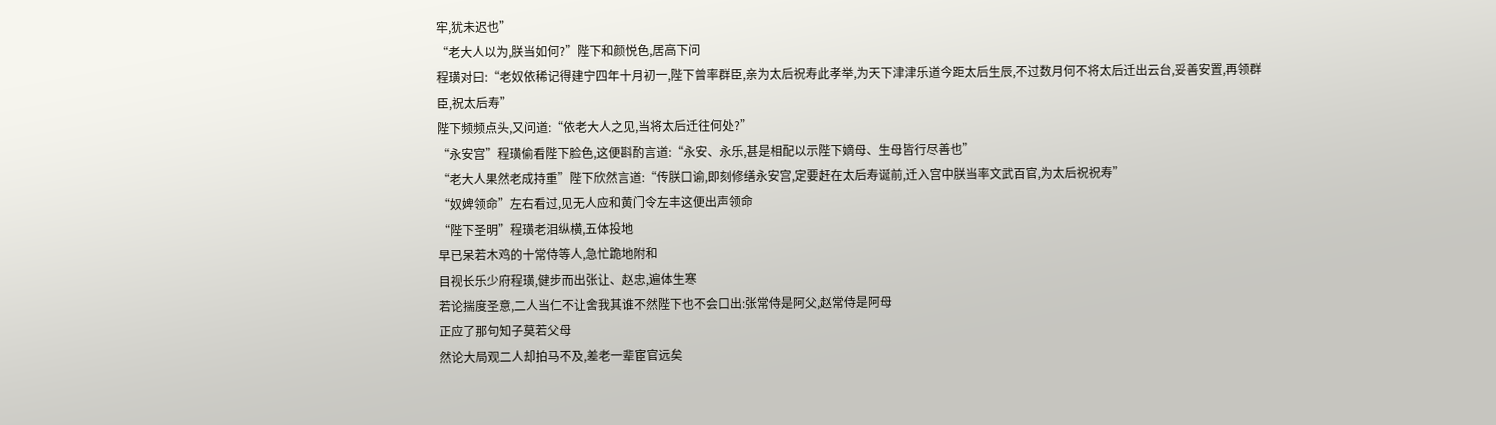牢,犹未迟也”
“老大人以为,朕当如何?”陛下和颜悦色,居高下问
程璜对曰:“老奴依稀记得建宁四年十月初一,陛下曾率群臣,亲为太后祝寿此孝举,为天下津津乐道今距太后生辰,不过数月何不将太后迁出云台,妥善安置,再领群臣,祝太后寿”
陛下频频点头,又问道:“依老大人之见,当将太后迁往何处?”
“永安宫”程璜偷看陛下脸色,这便斟酌言道:“永安、永乐,甚是相配以示陛下嫡母、生母皆行尽善也”
“老大人果然老成持重”陛下欣然言道:“传朕口谕,即刻修缮永安宫,定要赶在太后寿诞前,迁入宫中朕当率文武百官,为太后祝祝寿”
“奴婢领命”左右看过,见无人应和黄门令左丰这便出声领命
“陛下圣明”程璜老泪纵横,五体投地
早已呆若木鸡的十常侍等人,急忙跪地附和
目视长乐少府程璜,健步而出张让、赵忠,遍体生寒
若论揣度圣意,二人当仁不让舍我其谁不然陛下也不会口出:张常侍是阿父,赵常侍是阿母
正应了那句知子莫若父母
然论大局观二人却拍马不及,差老一辈宦官远矣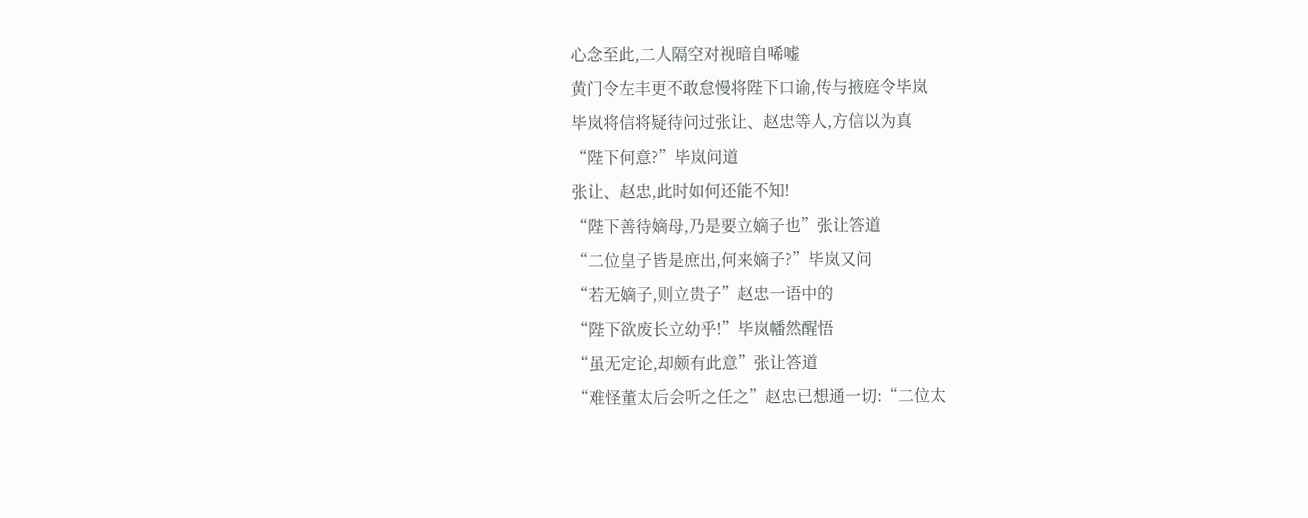心念至此,二人隔空对视暗自唏嘘
黄门令左丰更不敢怠慢将陛下口谕,传与掖庭令毕岚
毕岚将信将疑待问过张让、赵忠等人,方信以为真
“陛下何意?”毕岚问道
张让、赵忠,此时如何还能不知!
“陛下善待嫡母,乃是要立嫡子也”张让答道
“二位皇子皆是庶出,何来嫡子?”毕岚又问
“若无嫡子,则立贵子”赵忠一语中的
“陛下欲废长立幼乎!”毕岚幡然醒悟
“虽无定论,却颇有此意”张让答道
“难怪董太后会听之任之”赵忠已想通一切:“二位太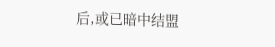后,或已暗中结盟